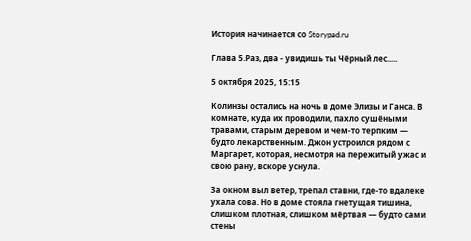История начинается со Storypad.ru

Глава 5.Раз, два - увидишь ты Чёрный лес.....

5 октября 2025, 15:15

Колинзы остались на ночь в доме Элизы и Ганса. В комнате, куда их проводили, пахло сушёными травами, старым деревом и чем-то терпким — будто лекарственным. Джон устроился рядом с Маргарет, которая, несмотря на пережитый ужас и свою рану, вскоре уснула.

За окном выл ветер, трепал ставни, где-то вдалеке ухала сова. Но в доме стояла гнетущая тишина, слишком плотная, слишком мёртвая — будто сами стены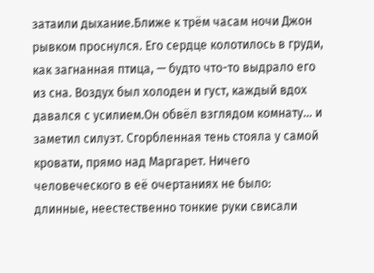затаили дыхание.Ближе к трём часам ночи Джон рывком проснулся. Его сердце колотилось в груди, как загнанная птица, — будто что-то выдрало его из сна. Воздух был холоден и густ, каждый вдох давался с усилием.Он обвёл взглядом комнату... и заметил силуэт. Сгорбленная тень стояла у самой кровати, прямо над Маргарет. Ничего человеческого в её очертаниях не было: длинные, неестественно тонкие руки свисали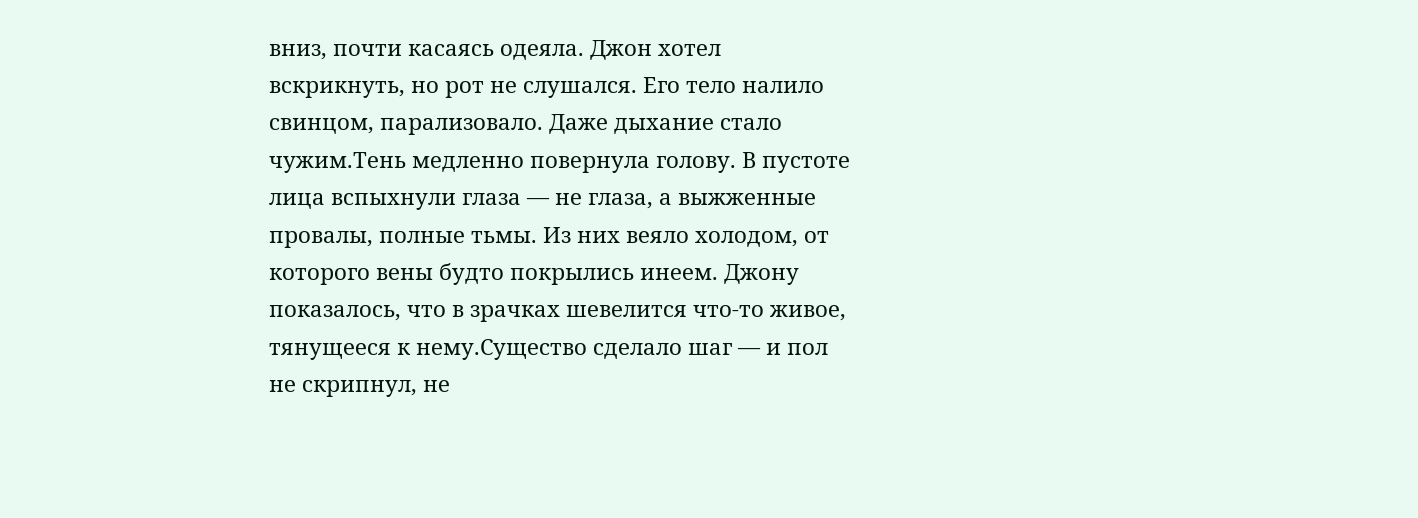вниз, почти касаясь одеяла. Джон хотел вскрикнуть, но рот не слушался. Его тело налило свинцом, парализовало. Даже дыхание стало чужим.Тень медленно повернула голову. В пустоте лица вспыхнули глаза — не глаза, а выжженные провалы, полные тьмы. Из них веяло холодом, от которого вены будто покрылись инеем. Джону показалось, что в зрачках шевелится что-то живое, тянущееся к нему.Существо сделало шаг — и пол не скрипнул, не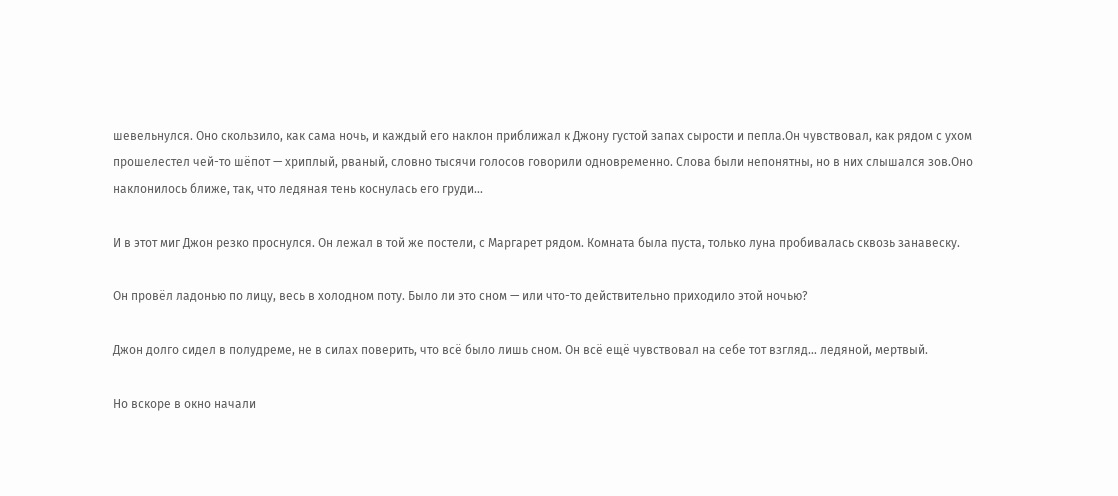шевельнулся. Оно скользило, как сама ночь, и каждый его наклон приближал к Джону густой запах сырости и пепла.Он чувствовал, как рядом с ухом прошелестел чей-то шёпот — хриплый, рваный, словно тысячи голосов говорили одновременно. Слова были непонятны, но в них слышался зов.Оно наклонилось ближе, так, что ледяная тень коснулась его груди...

И в этот миг Джон резко проснулся. Он лежал в той же постели, с Маргарет рядом. Комната была пуста, только луна пробивалась сквозь занавеску.

Он провёл ладонью по лицу, весь в холодном поту. Было ли это сном — или что-то действительно приходило этой ночью?

Джон долго сидел в полудреме, не в силах поверить, что всё было лишь сном. Он всё ещё чувствовал на себе тот взгляд… ледяной, мертвый.

Но вскоре в окно начали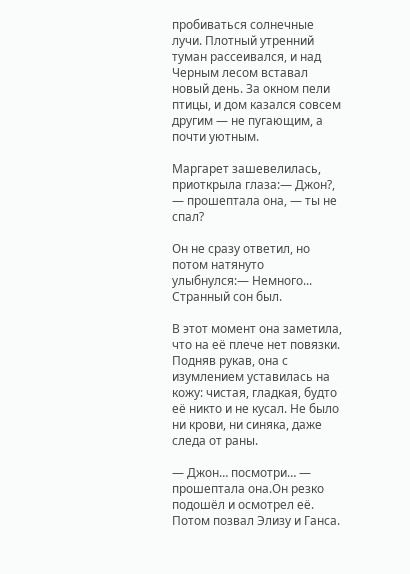пробиваться солнечные лучи. Плотный утренний туман рассеивался, и над Черным лесом вставал новый день. За окном пели птицы, и дом казался совсем другим — не пугающим, а почти уютным.

Маргарет зашевелилась, приоткрыла глаза:— Джон?, — прошептала она, — ты не спал?

Он не сразу ответил, но потом натянуто улыбнулся:— Немного... Странный сон был.

В этот момент она заметила, что на её плече нет повязки. Подняв рукав, она с изумлением уставилась на кожу: чистая, гладкая, будто её никто и не кусал. Не было ни крови, ни синяка, даже следа от раны.

— Джон… посмотри… — прошептала она.Он резко подошёл и осмотрел её. Потом позвал Элизу и Ганса.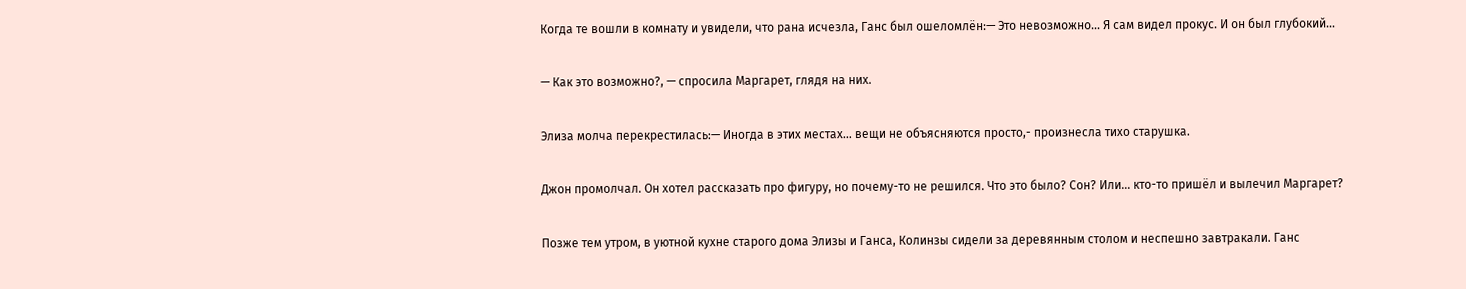Когда те вошли в комнату и увидели, что рана исчезла, Ганс был ошеломлён:— Это невозможно… Я сам видел прокус. И он был глубокий…

— Как это возможно?, — спросила Маргарет, глядя на них.

Элиза молча перекрестилась:— Иногда в этих местах… вещи не объясняются просто,- произнесла тихо старушка.

Джон промолчал. Он хотел рассказать про фигуру, но почему-то не решился. Что это было? Сон? Или… кто-то пришёл и вылечил Маргарет?

Позже тем утром, в уютной кухне старого дома Элизы и Ганса, Колинзы сидели за деревянным столом и неспешно завтракали. Ганс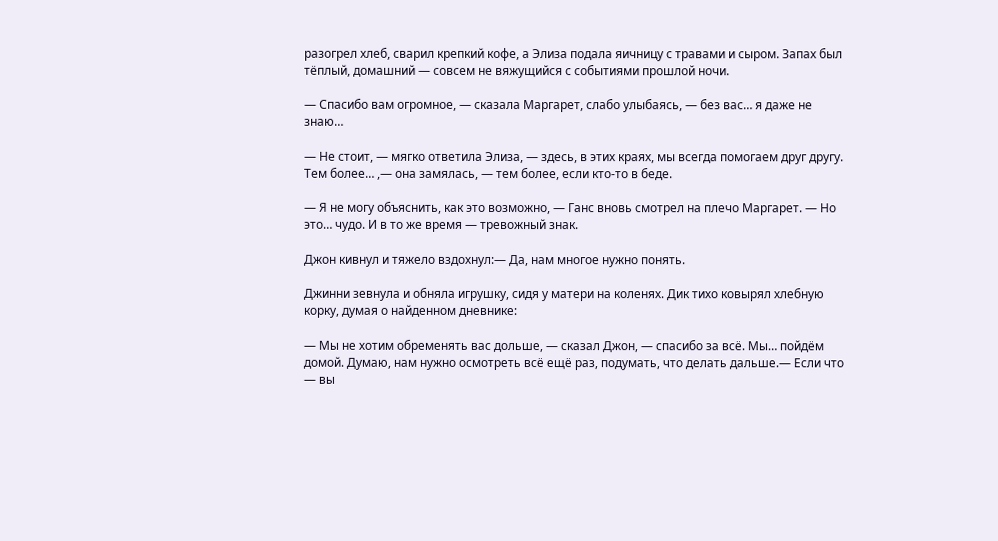разогрел хлеб, сварил крепкий кофе, а Элиза подала яичницу с травами и сыром. Запах был тёплый, домашний — совсем не вяжущийся с событиями прошлой ночи.

— Спасибо вам огромное, — сказала Маргарет, слабо улыбаясь, — без вас… я даже не знаю…

— Не стоит, — мягко ответила Элиза, — здесь, в этих краях, мы всегда помогаем друг другу. Тем более… ,— она замялась, — тем более, если кто-то в беде.

— Я не могу объяснить, как это возможно, — Ганс вновь смотрел на плечо Маргарет. — Но это… чудо. И в то же время — тревожный знак.

Джон кивнул и тяжело вздохнул:— Да, нам многое нужно понять.

Джинни зевнула и обняла игрушку, сидя у матери на коленях. Дик тихо ковырял хлебную корку, думая о найденном дневнике:

— Мы не хотим обременять вас дольше, — сказал Джон, — спасибо за всё. Мы… пойдём домой. Думаю, нам нужно осмотреть всё ещё раз, подумать, что делать дальше.— Если что — вы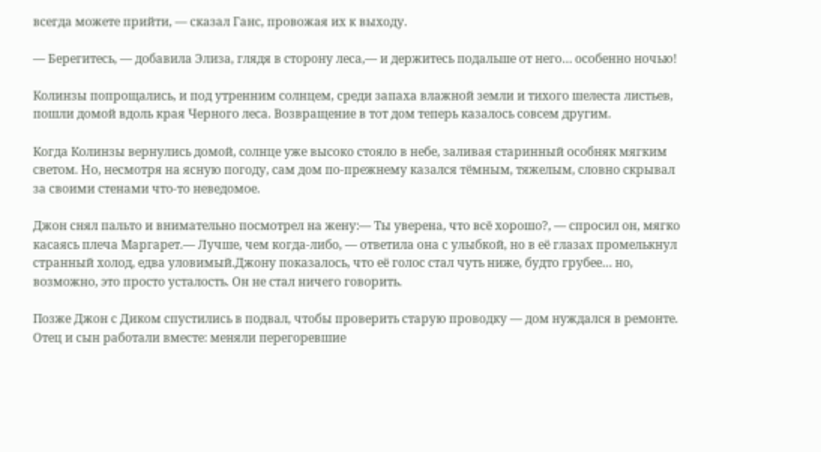всегда можете прийти, — сказал Ганс, провожая их к выходу.

— Берегитесь, — добавила Элиза, глядя в сторону леса,— и держитесь подальше от него… особенно ночью!

Колинзы попрощались, и под утренним солнцем, среди запаха влажной земли и тихого шелеста листьев, пошли домой вдоль края Черного леса. Возвращение в тот дом теперь казалось совсем другим.

Когда Колинзы вернулись домой, солнце уже высоко стояло в небе, заливая старинный особняк мягким светом. Но, несмотря на ясную погоду, сам дом по-прежнему казался тёмным, тяжелым, словно скрывал за своими стенами что-то неведомое.

Джон снял пальто и внимательно посмотрел на жену:— Ты уверена, что всё хорошо?, — спросил он, мягко касаясь плеча Маргарет.— Лучше, чем когда-либо, — ответила она с улыбкой, но в её глазах промелькнул странный холод, едва уловимый.Джону показалось, что её голос стал чуть ниже, будто грубее… но, возможно, это просто усталость. Он не стал ничего говорить.

Позже Джон с Диком спустились в подвал, чтобы проверить старую проводку — дом нуждался в ремонте. Отец и сын работали вместе: меняли перегоревшие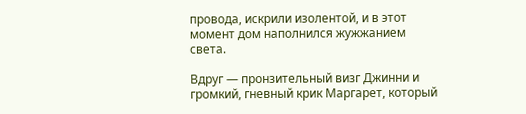провода, искрили изолентой, и в этот момент дом наполнился жужжанием света.

Вдруг — пронзительный визг Джинни и громкий, гневный крик Маргарет, который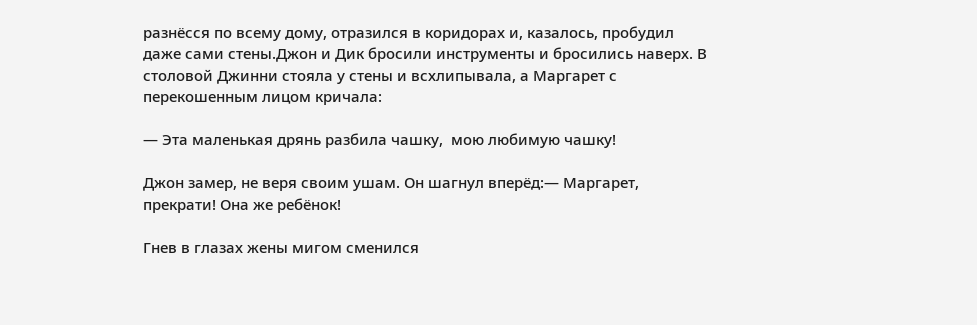разнёсся по всему дому, отразился в коридорах и, казалось, пробудил даже сами стены.Джон и Дик бросили инструменты и бросились наверх. В столовой Джинни стояла у стены и всхлипывала, а Маргарет с перекошенным лицом кричала:

— Эта маленькая дрянь разбила чашку,  мою любимую чашку!

Джон замер, не веря своим ушам. Он шагнул вперёд:— Маргарет, прекрати! Она же ребёнок!

Гнев в глазах жены мигом сменился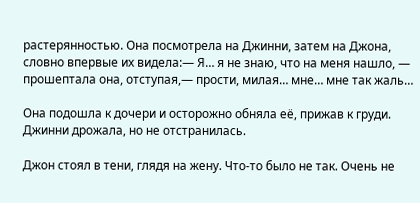растерянностью. Она посмотрела на Джинни, затем на Джона, словно впервые их видела:— Я… я не знаю, что на меня нашло, — прошептала она, отступая,— прости, милая… мне… мне так жаль…

Она подошла к дочери и осторожно обняла её, прижав к груди. Джинни дрожала, но не отстранилась.

Джон стоял в тени, глядя на жену. Что-то было не так. Очень не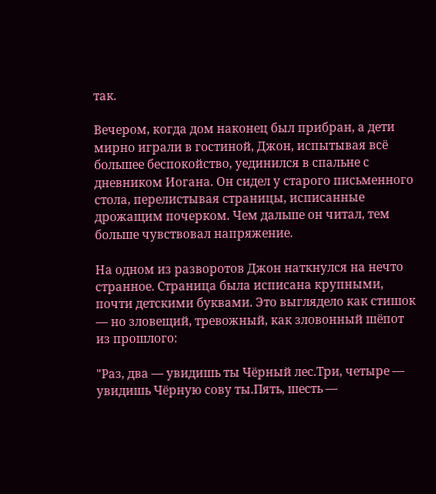так.

Вечером, когда дом наконец был прибран, а дети мирно играли в гостиной, Джон, испытывая всё большее беспокойство, уединился в спальне с дневником Иогана. Он сидел у старого письменного стола, перелистывая страницы, исписанные дрожащим почерком. Чем дальше он читал, тем больше чувствовал напряжение.

На одном из разворотов Джон наткнулся на нечто странное. Страница была исписана крупными, почти детскими буквами. Это выглядело как стишок — но зловещий, тревожный, как зловонный шёпот из прошлого:

"Раз, два — увидишь ты Чёрный лес.Три, четыре — увидишь Чёрную сову ты.Пять, шесть —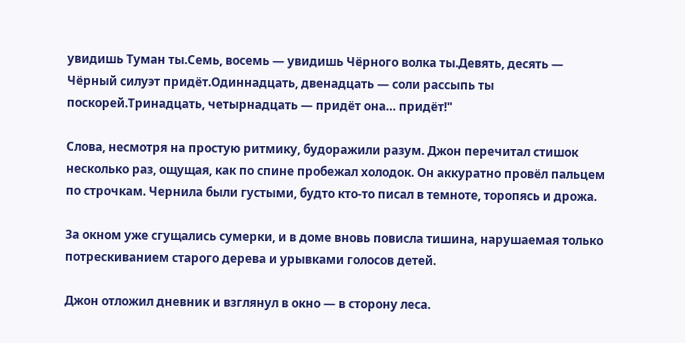увидишь Туман ты.Семь, восемь — увидишь Чёрного волка ты.Девять, десять — Чёрный силуэт придёт.Одиннадцать, двенадцать — соли рассыпь ты поскорей.Тринадцать, четырнадцать — придёт она… придёт!"

Слова, несмотря на простую ритмику, будоражили разум. Джон перечитал стишок несколько раз, ощущая, как по спине пробежал холодок. Он аккуратно провёл пальцем по строчкам. Чернила были густыми, будто кто-то писал в темноте, торопясь и дрожа.

За окном уже сгущались сумерки, и в доме вновь повисла тишина, нарушаемая только потрескиванием старого дерева и урывками голосов детей.

Джон отложил дневник и взглянул в окно — в сторону леса.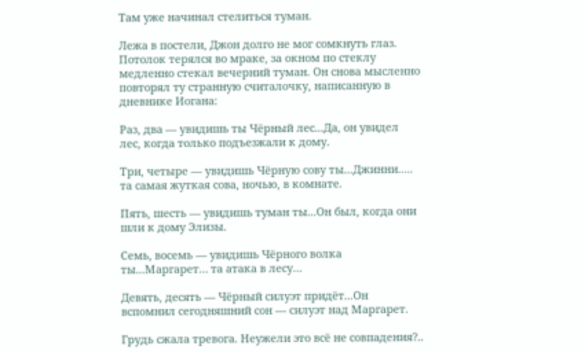Там уже начинал стелиться туман.

Лежа в постели, Джон долго не мог сомкнуть глаз. Потолок терялся во мраке, за окном по стеклу медленно стекал вечерний туман. Он снова мысленно повторял ту странную считалочку, написанную в дневнике Иогана:

Раз, два — увидишь ты Чёрный лес...Да, он увидел лес, когда только подъезжали к дому.

Три, четыре — увидишь Чёрную сову ты...Джинни..... та самая жуткая сова, ночью, в комнате.

Пять, шесть — увидишь туман ты...Он был, когда они шли к дому Элизы.

Семь, восемь — увидишь Чёрного волка ты...Маргарет… та атака в лесу…

Девять, десять — Чёрный силуэт придёт...Он вспомнил сегодняшний сон — силуэт над Маргарет.

Грудь сжала тревога. Неужели это всё не совпадения?..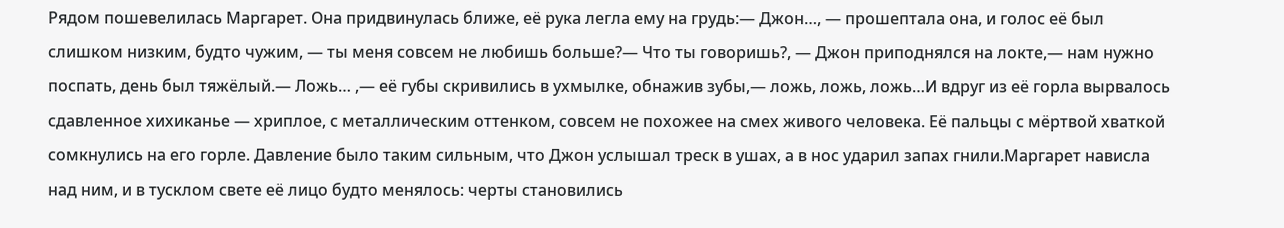Рядом пошевелилась Маргарет. Она придвинулась ближе, её рука легла ему на грудь:— Джон…, — прошептала она, и голос её был слишком низким, будто чужим, — ты меня совсем не любишь больше?— Что ты говоришь?, — Джон приподнялся на локте,— нам нужно поспать, день был тяжёлый.— Ложь… ,— её губы скривились в ухмылке, обнажив зубы,— ложь, ложь, ложь…И вдруг из её горла вырвалось сдавленное хихиканье — хриплое, с металлическим оттенком, совсем не похожее на смех живого человека. Её пальцы с мёртвой хваткой сомкнулись на его горле. Давление было таким сильным, что Джон услышал треск в ушах, а в нос ударил запах гнили.Маргарет нависла над ним, и в тусклом свете её лицо будто менялось: черты становились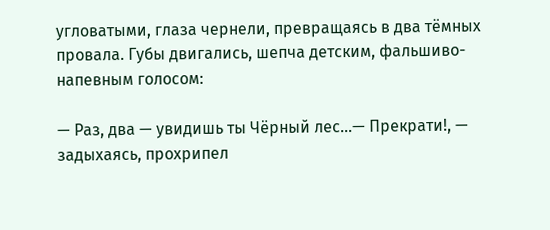угловатыми, глаза чернели, превращаясь в два тёмных провала. Губы двигались, шепча детским, фальшиво-напевным голосом:

— Раз, два — увидишь ты Чёрный лес…— Прекрати!, — задыхаясь, прохрипел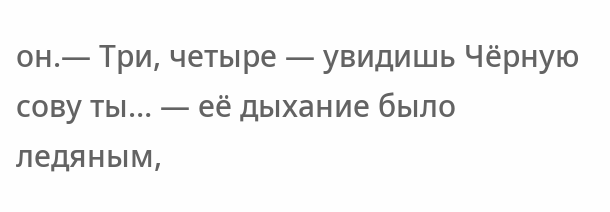он.— Три, четыре — увидишь Чёрную сову ты… — её дыхание было ледяным,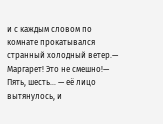и с каждым словом по комнате прокатывался странный холодный ветер.— Маргарет! Это не смешно!— Пять, шесть… — её лицо вытянулось, и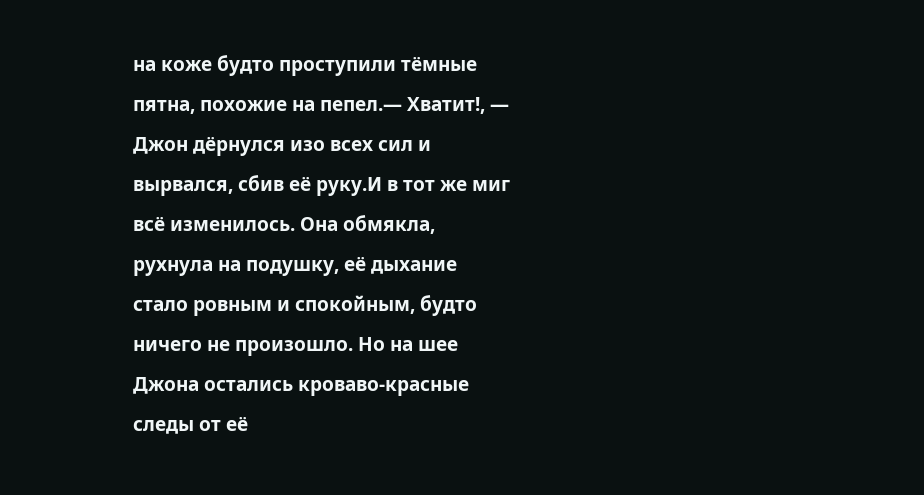на коже будто проступили тёмные пятна, похожие на пепел.— Хватит!, — Джон дёрнулся изо всех сил и вырвался, сбив её руку.И в тот же миг всё изменилось. Она обмякла, рухнула на подушку, её дыхание стало ровным и спокойным, будто ничего не произошло. Но на шее Джона остались кроваво-красные следы от её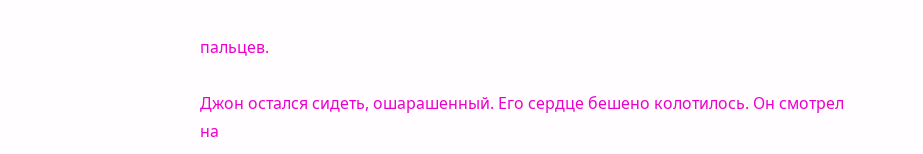пальцев.

Джон остался сидеть, ошарашенный. Его сердце бешено колотилось. Он смотрел на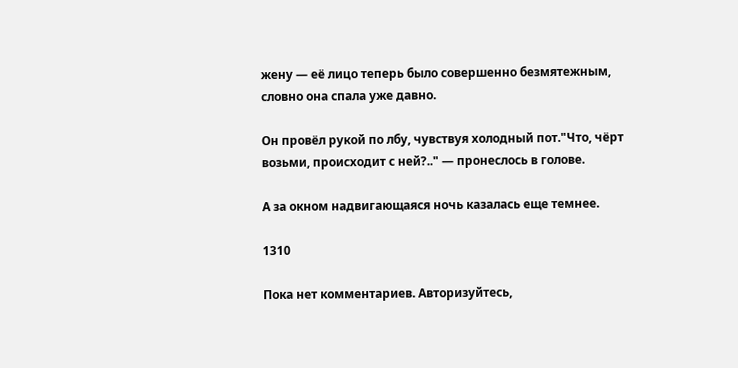жену — её лицо теперь было совершенно безмятежным, словно она спала уже давно.

Он провёл рукой по лбу, чувствуя холодный пот."Что, чёрт возьми, происходит с ней?.." — пронеслось в голове.

А за окном надвигающаяся ночь казалась еще темнее.

1310

Пока нет комментариев. Авторизуйтесь,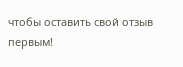чтобы оставить свой отзыв первым!